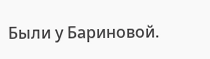Были у Бариновой.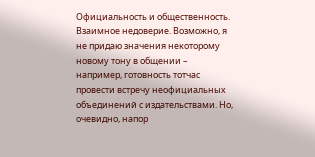Официальность и общественность. Взаимное недоверие. Возможно, я не придаю значения некоторому новому тону в общении – например, готовность тотчас провести встречу неофициальных объединений с издательствами. Но, очевидно, напор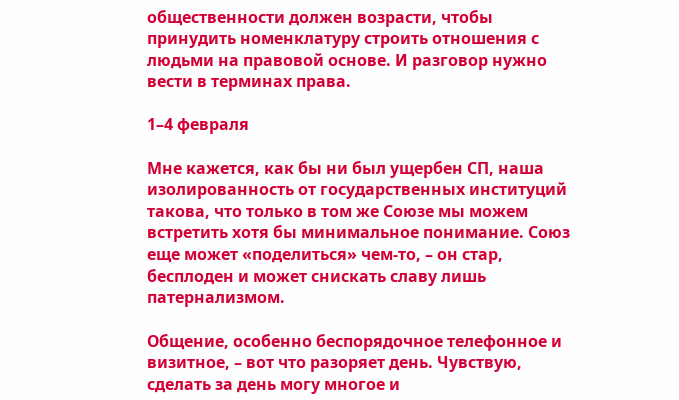общественности должен возрасти, чтобы принудить номенклатуру строить отношения с людьми на правовой основе. И разговор нужно вести в терминах права.

1–4 февраля

Мне кажется, как бы ни был ущербен СП, наша изолированность от государственных институций такова, что только в том же Союзе мы можем встретить хотя бы минимальное понимание. Союз еще может «поделиться» чем-то, – он стар, бесплоден и может снискать славу лишь патернализмом.

Общение, особенно беспорядочное телефонное и визитное, – вот что разоряет день. Чувствую, сделать за день могу многое и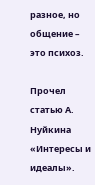разное, но общение – это психоз.

Прочел статью А. Нуйкина «Интересы и идеалы».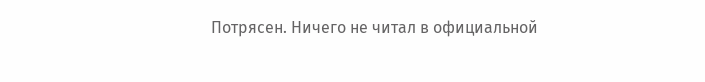Потрясен. Ничего не читал в официальной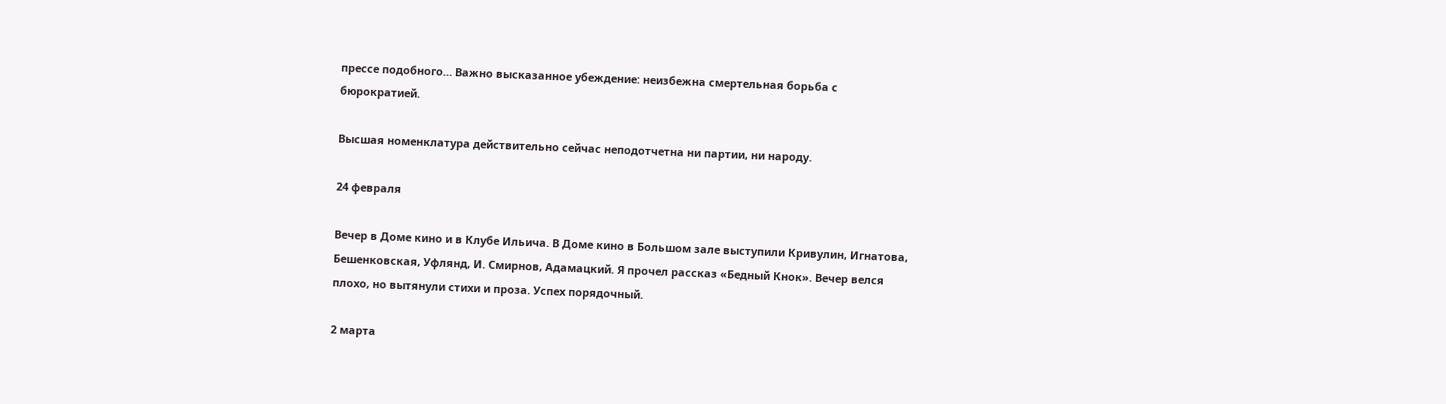прессе подобного… Важно высказанное убеждение: неизбежна смертельная борьба с бюрократией.

Высшая номенклатура действительно сейчас неподотчетна ни партии, ни народу.

24 февраля

Вечер в Доме кино и в Клубе Ильича. В Доме кино в Большом зале выступили Кривулин, Игнатова, Бешенковская, Уфлянд, И. Смирнов, Адамацкий. Я прочел рассказ «Бедный Кнок». Вечер велся плохо, но вытянули стихи и проза. Успех порядочный.

2 марта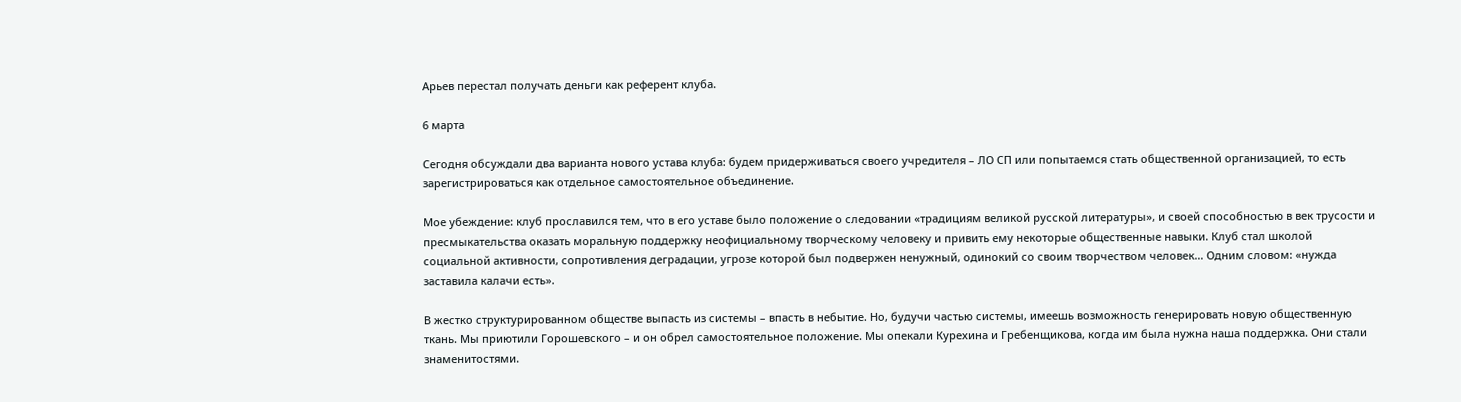Арьев перестал получать деньги как референт клуба.

6 марта

Сегодня обсуждали два варианта нового устава клуба: будем придерживаться своего учредителя – ЛО СП или попытаемся стать общественной организацией, то есть зарегистрироваться как отдельное самостоятельное объединение.

Мое убеждение: клуб прославился тем, что в его уставе было положение о следовании «традициям великой русской литературы», и своей способностью в век трусости и пресмыкательства оказать моральную поддержку неофициальному творческому человеку и привить ему некоторые общественные навыки. Клуб стал школой социальной активности, сопротивления деградации, угрозе которой был подвержен ненужный, одинокий со своим творчеством человек… Одним словом: «нужда заставила калачи есть».

В жестко структурированном обществе выпасть из системы – впасть в небытие. Но, будучи частью системы, имеешь возможность генерировать новую общественную ткань. Мы приютили Горошевского – и он обрел самостоятельное положение. Мы опекали Курехина и Гребенщикова, когда им была нужна наша поддержка. Они стали знаменитостями.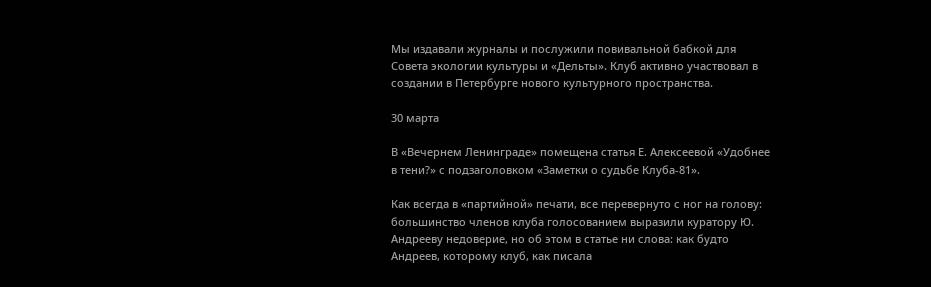Мы издавали журналы и послужили повивальной бабкой для Совета экологии культуры и «Дельты». Клуб активно участвовал в создании в Петербурге нового культурного пространства.

30 марта

В «Вечернем Ленинграде» помещена статья Е. Алексеевой «Удобнее в тени?» с подзаголовком «Заметки о судьбе Клуба-81».

Как всегда в «партийной» печати, все перевернуто с ног на голову: большинство членов клуба голосованием выразили куратору Ю. Андрееву недоверие, но об этом в статье ни слова: как будто Андреев, которому клуб, как писала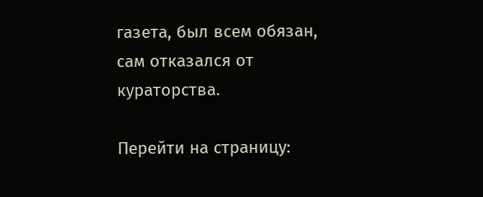газета, был всем обязан, сам отказался от кураторства.

Перейти на страницу: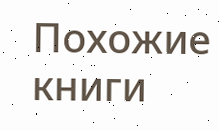Похожие книги